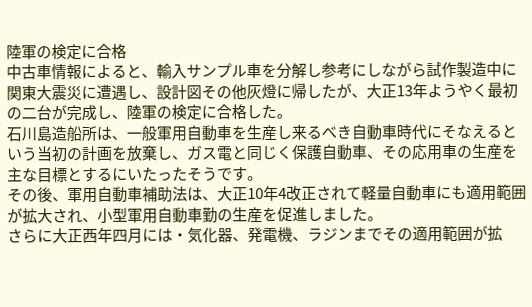陸軍の検定に合格
中古車情報によると、輸入サンプル車を分解し参考にしながら試作製造中に関東大震災に遭遇し、設計図その他灰燈に帰したが、大正13年ようやく最初の二台が完成し、陸軍の検定に合格した。
石川島造船所は、一般軍用自動車を生産し来るべき自動車時代にそなえるという当初の計画を放棄し、ガス電と同じく保護自動車、その応用車の生産を主な目標とするにいたったそうです。
その後、軍用自動車補助法は、大正10年4改正されて軽量自動車にも適用範囲が拡大され、小型軍用自動車勤の生産を促進しました。
さらに大正西年四月には・気化器、発電機、ラジンまでその適用範囲が拡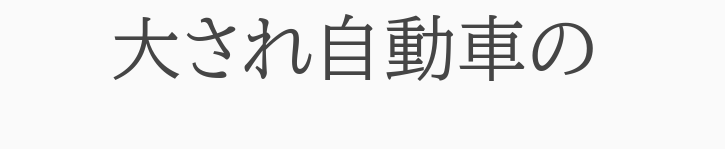大され自動車の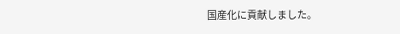国産化に貢献しました。